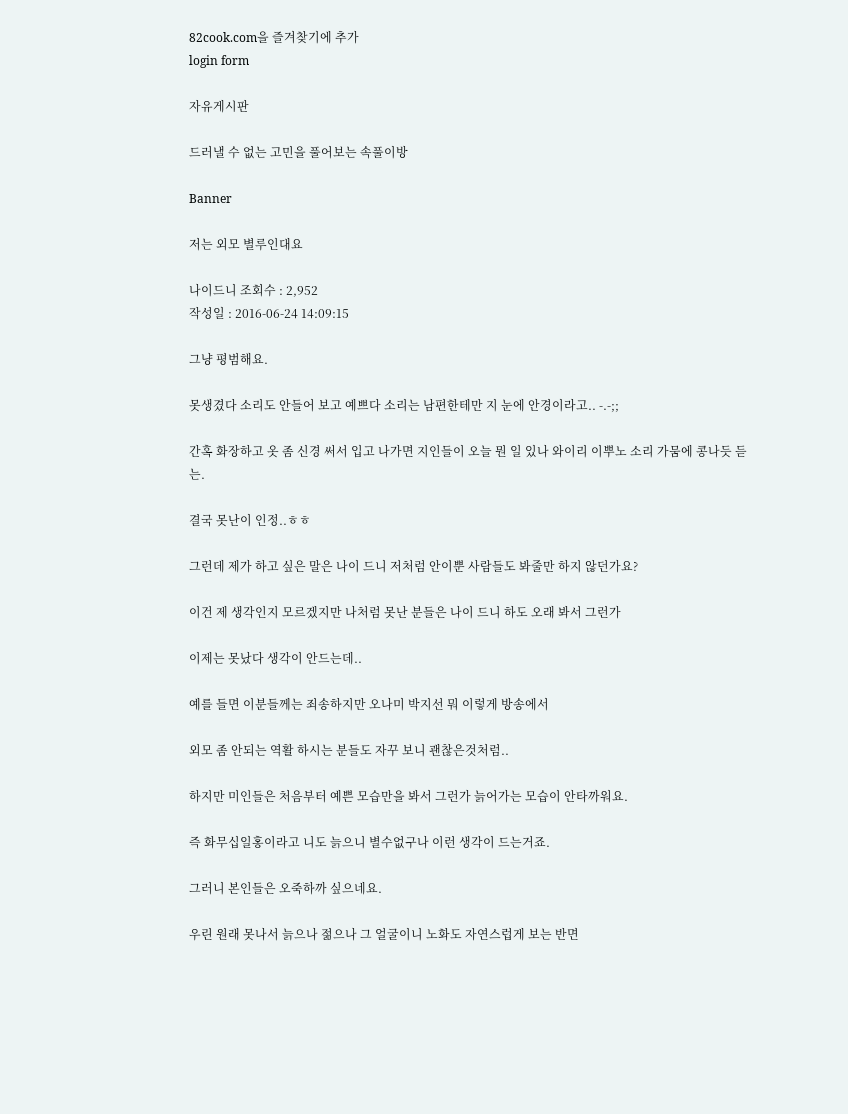82cook.com을 즐겨찾기에 추가
login form

자유게시판

드러낼 수 없는 고민을 풀어보는 속풀이방

Banner

저는 외모 별루인대요

나이드니 조회수 : 2,952
작성일 : 2016-06-24 14:09:15

그냥 평범해요.

못생겼다 소리도 안들어 보고 예쁘다 소리는 남편한테만 지 눈에 안경이라고.. -.-;;

간혹 화장하고 옷 좀 신경 써서 입고 나가면 지인들이 오늘 뭔 일 있나 와이리 이뿌노 소리 가뭄에 콩나듯 듣는.

결국 못난이 인정..ㅎㅎ

그런데 제가 하고 싶은 말은 나이 드니 저처럼 안이뿐 사람들도 봐줄만 하지 않던가요?

이건 제 생각인지 모르겠지만 나처럼 못난 분들은 나이 드니 하도 오래 봐서 그런가

이제는 못났다 생각이 안드는데..

예를 들면 이분들께는 죄송하지만 오나미 박지선 뭐 이렇게 방송에서

외모 좀 안되는 역활 하시는 분들도 자꾸 보니 괜찮은것처럼..

하지만 미인들은 처음부터 예쁜 모습만을 봐서 그런가 늙어가는 모습이 안타까워요.

즉 화무십일홍이라고 니도 늙으니 별수없구나 이런 생각이 드는거죠.

그러니 본인들은 오죽하까 싶으네요.

우린 원래 못나서 늙으나 젊으나 그 얼굴이니 노화도 자연스럽게 보는 반면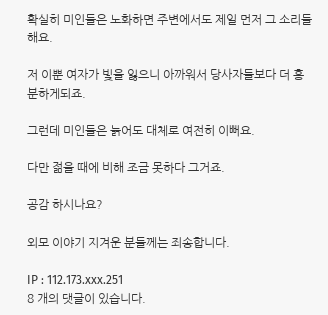확실히 미인들은 노화하면 주변에서도 제일 먼저 그 소리들 해요.

저 이뿐 여자가 빛을 잃으니 아까워서 당사자들보다 더 흥분하게되죠.

그런데 미인들은 늙어도 대체로 여전히 이뻐요.

다만 젊을 때에 비해 조금 못하다 그거죠.

공감 하시나요?

외모 이야기 지겨운 분들께는 죄송합니다.

IP : 112.173.xxx.251
8 개의 댓글이 있습니다.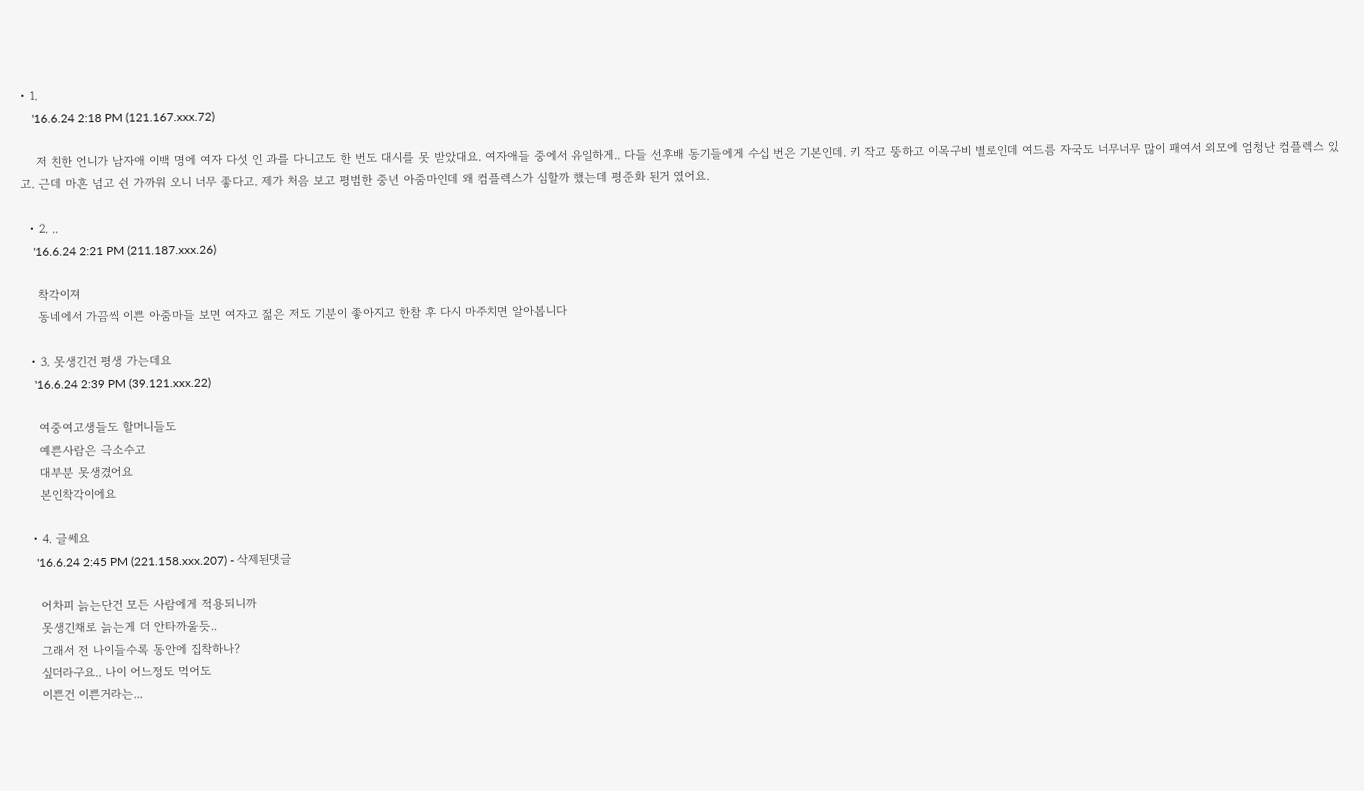• 1.
    '16.6.24 2:18 PM (121.167.xxx.72)

    저 친한 언니가 남자애 이백 명에 여자 다섯 인 과를 다니고도 한 번도 대시를 못 받았대요. 여자애들 중에서 유일하게.. 다들 선후배 동기들에게 수십 번은 기본인데. 키 작고 뚱하고 이목구비 별로인데 여드름 자국도 너무너무 많이 패여서 외모에 엄청난 컴플렉스 있고. 근데 마흔 넘고 쉰 가까워 오니 너무 좋다고. 제가 처음 보고 평범한 중년 아줌마인데 왜 컴플렉스가 심할까 했는데 평준화 된거 였어요.

  • 2. ..
    '16.6.24 2:21 PM (211.187.xxx.26)

    착각이져
    동네에서 가끔씩 이쁜 아줌마들 보면 여자고 젊은 저도 기분이 좋아지고 한참 후 다시 마주치면 알아봅니다

  • 3. 못생긴건 평생 가는데요
    '16.6.24 2:39 PM (39.121.xxx.22)

    여중여고생들도 할머니들도
    예쁜사람은 극소수고
    대부분 못생겼어요
    본인착각이에요

  • 4. 글쎄요
    '16.6.24 2:45 PM (221.158.xxx.207) - 삭제된댓글

    어차피 늙는단건 모든 사람에게 적용되니까
    못생긴채로 늙는게 더 안타까울듯..
    그래서 전 나이들수록 동안에 집착하나?
    싶더라구요.. 나이 어느정도 먹어도
    이쁜건 이쁜거라는...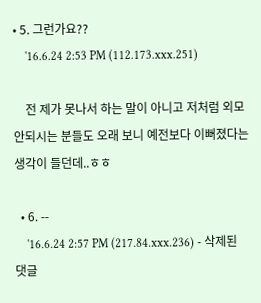• 5. 그런가요??
    '16.6.24 2:53 PM (112.173.xxx.251)

    전 제가 못나서 하는 말이 아니고 저처럼 외모 안되시는 분들도 오래 보니 예전보다 이뻐졌다는 생각이 들던데..ㅎㅎ

  • 6. --
    '16.6.24 2:57 PM (217.84.xxx.236) - 삭제된댓글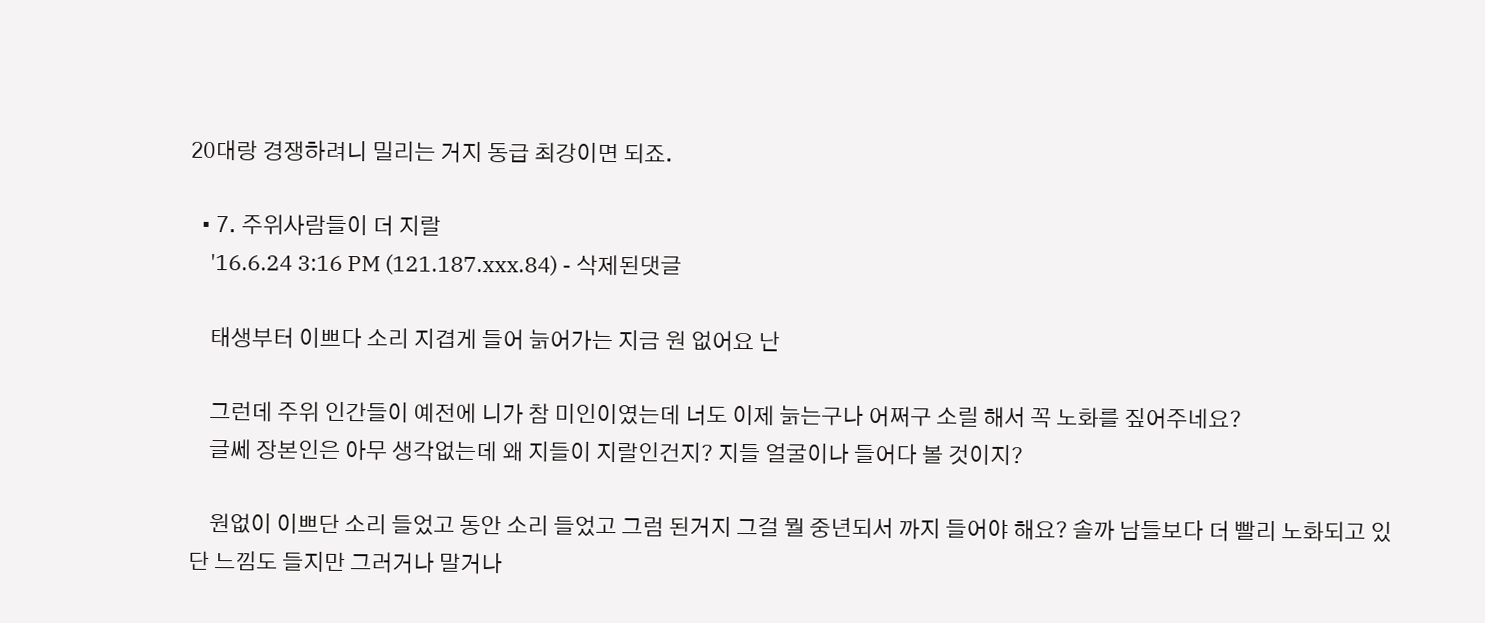20대랑 경쟁하려니 밀리는 거지 동급 최강이면 되죠.

  • 7. 주위사람들이 더 지랄
    '16.6.24 3:16 PM (121.187.xxx.84) - 삭제된댓글

    태생부터 이쁘다 소리 지겹게 들어 늙어가는 지금 원 없어요 난

    그런데 주위 인간들이 예전에 니가 참 미인이였는데 너도 이제 늙는구나 어쩌구 소릴 해서 꼭 노화를 짚어주네요?
    글쎄 장본인은 아무 생각없는데 왜 지들이 지랄인건지? 지들 얼굴이나 들어다 볼 것이지?

    원없이 이쁘단 소리 들었고 동안 소리 들었고 그럼 된거지 그걸 뭘 중년되서 까지 들어야 해요? 솔까 남들보다 더 빨리 노화되고 있단 느낌도 들지만 그러거나 말거나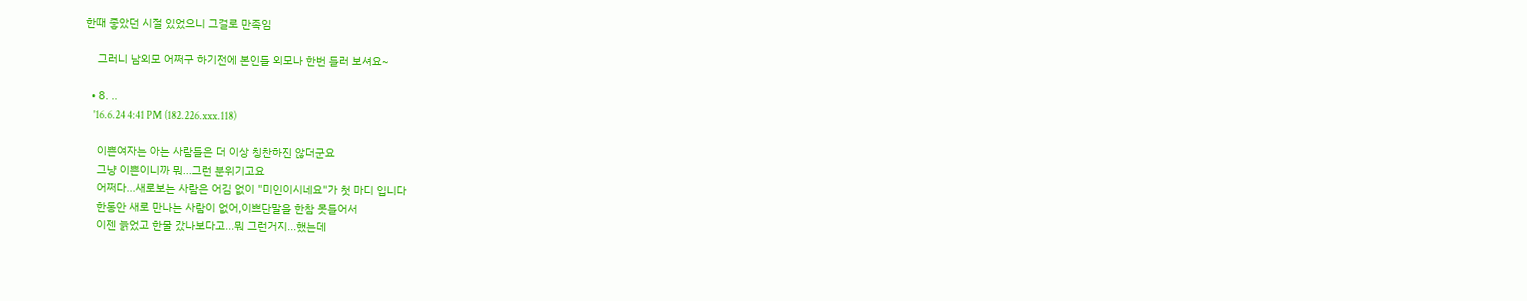한때 좋았던 시절 있었으니 그걸로 만족임

    그러니 남외모 어쩌구 하기전에 본인들 외모나 한번 들러 보셔요~

  • 8. ..
    '16.6.24 4:41 PM (182.226.xxx.118)

    이쁜여자는 아는 사람들은 더 이상 칭찬하진 않더군요
    그냥 이쁜이니까 뭐...그런 분위기고요
    어쩌다...새로보는 사람은 어김 없이 "미인이시네요"가 첫 마디 입니다
    한동안 새로 만나는 사람이 없어,이쁘단말을 한참 못들어서
    이젠 늙었고 한물 갔나보다고...뭐 그런거지...했는데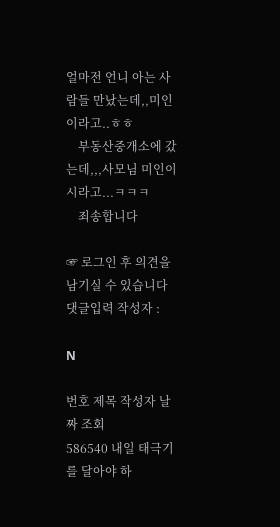얼마전 언니 아는 사람들 만났는데,,미인이라고..ㅎㅎ
    부동산중개소에 갔는데,,,사모님 미인이시라고...ㅋㅋㅋ
    죄송합니다

☞ 로그인 후 의견을 남기실 수 있습니다
댓글입력 작성자 :

N

번호 제목 작성자 날짜 조회
586540 내일 태극기를 달아야 하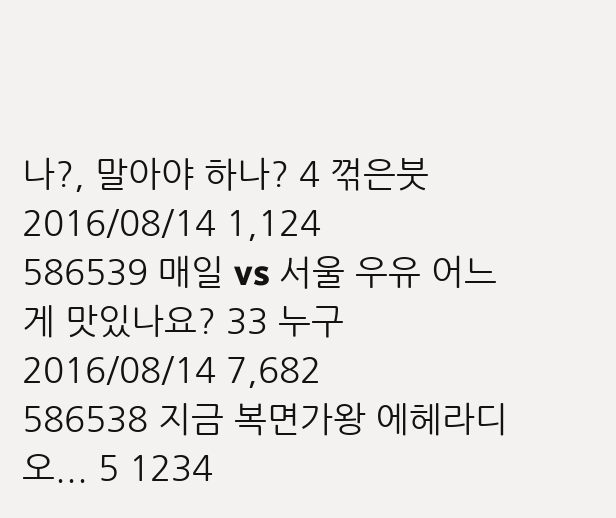나?, 말아야 하나? 4 꺾은붓 2016/08/14 1,124
586539 매일 vs 서울 우유 어느게 맛있나요? 33 누구 2016/08/14 7,682
586538 지금 복면가왕 에헤라디오... 5 1234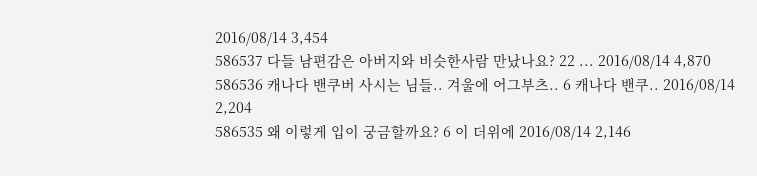2016/08/14 3,454
586537 다들 남편감은 아버지와 비슷한사람 만났나요? 22 ... 2016/08/14 4,870
586536 캐나다 밴쿠버 사시는 님들.. 겨울에 어그부츠.. 6 캐나다 밴쿠.. 2016/08/14 2,204
586535 왜 이렇게 입이 궁금할까요? 6 이 더위에 2016/08/14 2,146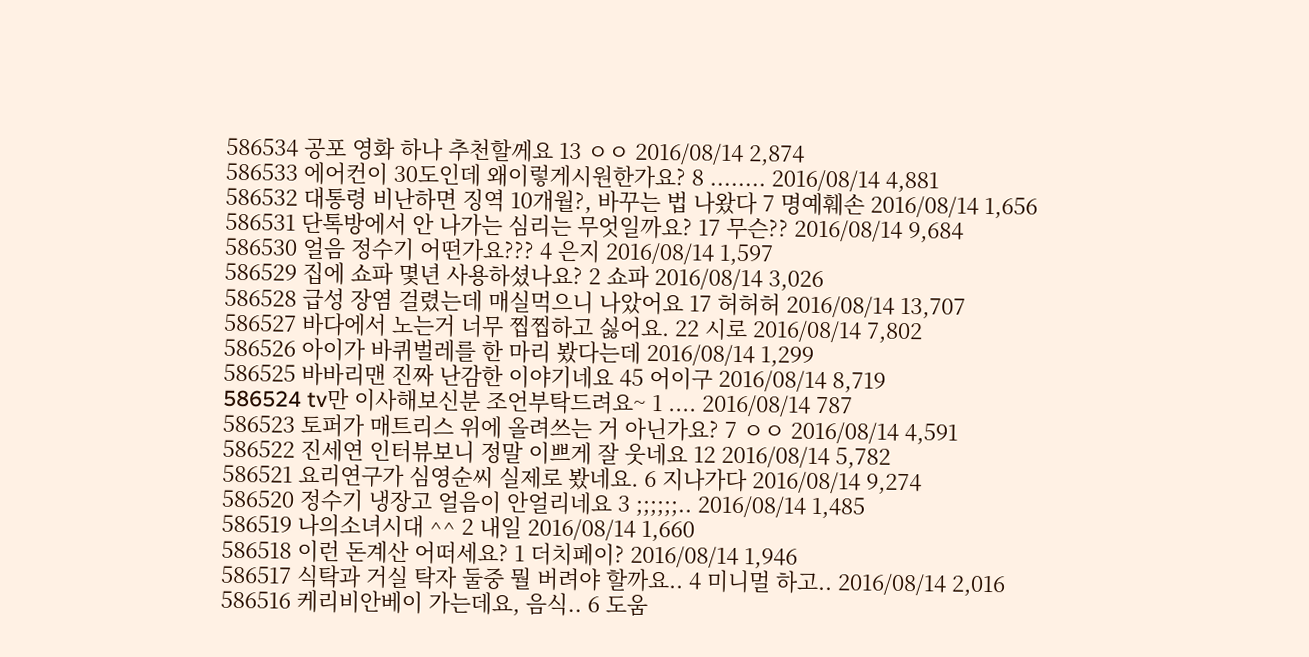586534 공포 영화 하나 추천할께요 13 ㅇㅇ 2016/08/14 2,874
586533 에어컨이 30도인데 왜이렇게시원한가요? 8 ........ 2016/08/14 4,881
586532 대통령 비난하면 징역 10개월?, 바꾸는 법 나왔다 7 명예훼손 2016/08/14 1,656
586531 단톡방에서 안 나가는 심리는 무엇일까요? 17 무슨?? 2016/08/14 9,684
586530 얼음 정수기 어떤가요??? 4 은지 2016/08/14 1,597
586529 집에 쇼파 몇년 사용하셨나요? 2 쇼파 2016/08/14 3,026
586528 급성 장염 걸렸는데 매실먹으니 나았어요 17 허허허 2016/08/14 13,707
586527 바다에서 노는거 너무 찝찝하고 싫어요. 22 시로 2016/08/14 7,802
586526 아이가 바퀴벌레를 한 마리 봤다는데 2016/08/14 1,299
586525 바바리맨 진짜 난감한 이야기네요 45 어이구 2016/08/14 8,719
586524 tv만 이사해보신분 조언부탁드려요~ 1 .... 2016/08/14 787
586523 토퍼가 매트리스 위에 올려쓰는 거 아닌가요? 7 ㅇㅇ 2016/08/14 4,591
586522 진세연 인터뷰보니 정말 이쁘게 잘 웃네요 12 2016/08/14 5,782
586521 요리연구가 심영순씨 실제로 봤네요. 6 지나가다 2016/08/14 9,274
586520 정수기 냉장고 얼음이 안얼리네요 3 ;;;;;;.. 2016/08/14 1,485
586519 나의소녀시대 ^^ 2 내일 2016/08/14 1,660
586518 이런 돈계산 어떠세요? 1 더치페이? 2016/08/14 1,946
586517 식탁과 거실 탁자 둘중 뭘 버려야 할까요.. 4 미니멀 하고.. 2016/08/14 2,016
586516 케리비안베이 가는데요, 음식.. 6 도움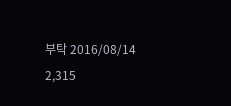부탁 2016/08/14 2,315